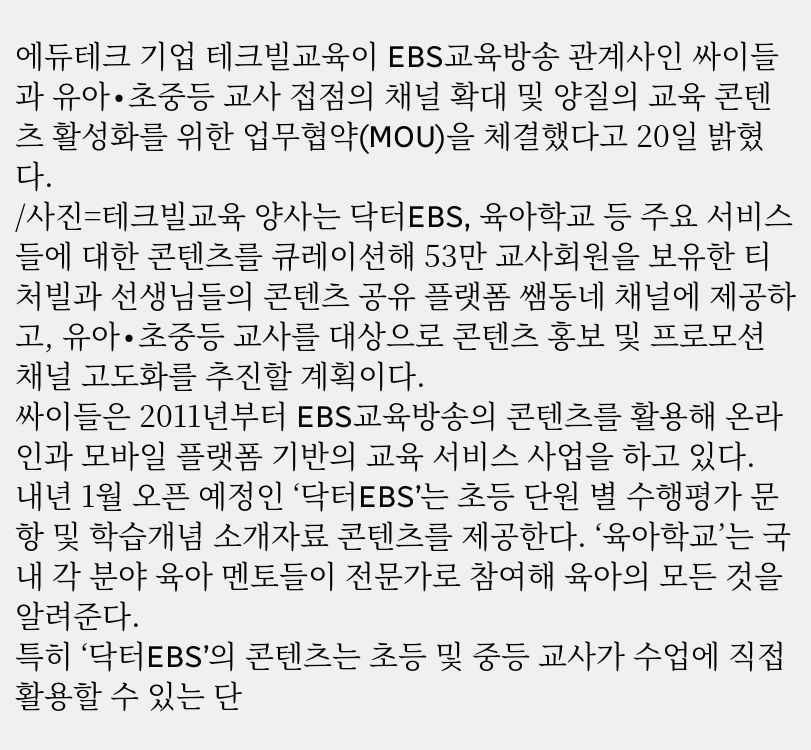에듀테크 기업 테크빌교육이 EBS교육방송 관계사인 싸이들과 유아∙초중등 교사 접점의 채널 확대 및 양질의 교육 콘텐츠 활성화를 위한 업무협약(MOU)을 체결했다고 20일 밝혔다.
/사진=테크빌교육 양사는 닥터EBS, 육아학교 등 주요 서비스들에 대한 콘텐츠를 큐레이션해 53만 교사회원을 보유한 티처빌과 선생님들의 콘텐츠 공유 플랫폼 쌤동네 채널에 제공하고, 유아∙초중등 교사를 대상으로 콘텐츠 홍보 및 프로모션 채널 고도화를 추진할 계획이다.
싸이들은 2011년부터 EBS교육방송의 콘텐츠를 활용해 온라인과 모바일 플랫폼 기반의 교육 서비스 사업을 하고 있다.
내년 1월 오픈 예정인 ‘닥터EBS’는 초등 단원 별 수행평가 문항 및 학습개념 소개자료 콘텐츠를 제공한다. ‘육아학교’는 국내 각 분야 육아 멘토들이 전문가로 참여해 육아의 모든 것을 알려준다.
특히 ‘닥터EBS’의 콘텐츠는 초등 및 중등 교사가 수업에 직접 활용할 수 있는 단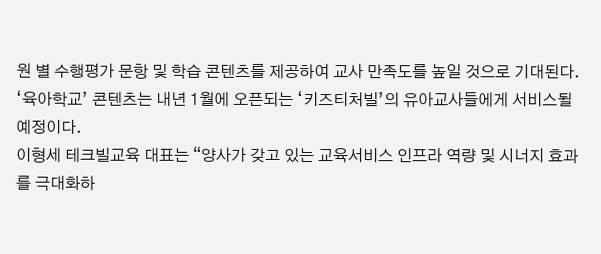원 별 수행평가 문항 및 학습 콘텐츠를 제공하여 교사 만족도를 높일 것으로 기대된다.
‘육아학교’ 콘텐츠는 내년 1월에 오픈되는 ‘키즈티처빌’의 유아교사들에게 서비스될 예정이다.
이형세 테크빌교육 대표는 “양사가 갖고 있는 교육서비스 인프라 역량 및 시너지 효과를 극대화하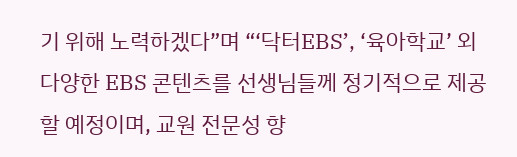기 위해 노력하겠다”며 “‘닥터EBS’, ‘육아학교’ 외 다양한 EBS 콘텐츠를 선생님들께 정기적으로 제공할 예정이며, 교원 전문성 향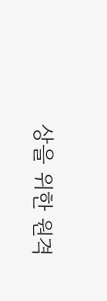상을 위한 원격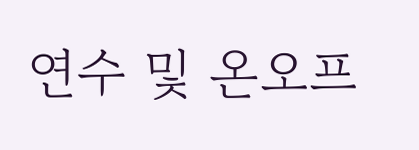연수 및 온오프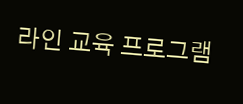라인 교육 프로그램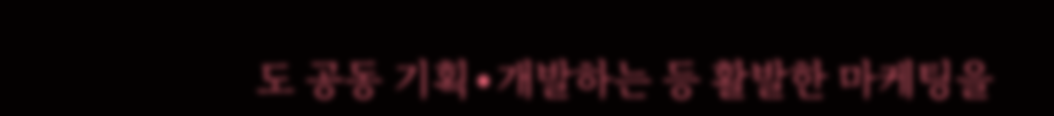도 공동 기획∙개발하는 등 활발한 마케팅을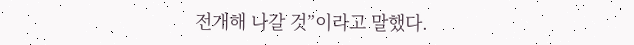전개해 나갈 것”이라고 말했다.